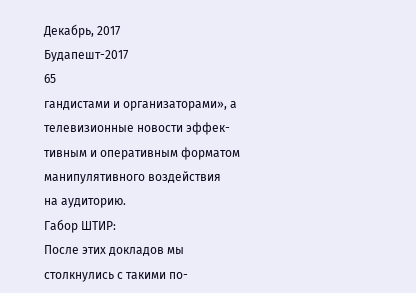Декабрь, 2017
Будапешт-2017
65
гандистами и организаторами», а телевизионные новости эффек-
тивным и оперативным форматом манипулятивного воздействия
на аудиторию.
Габор ШТИР:
После этих докладов мы столкнулись с такими по-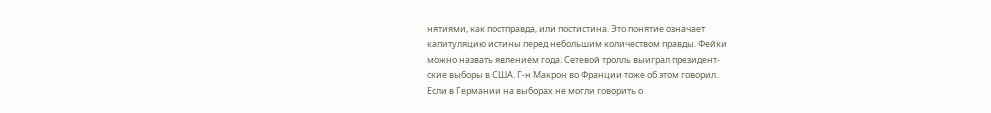нятиями, как постправда, или постистина. Это понятие означает
капитуляцию истины перед небольшим количеством правды. Фейки
можно назвать явлением года. Сетевой тролль выиграл президент-
ские выборы в США. Г-н Макрон во Франции тоже об этом говорил.
Если в Германии на выборах не могли говорить о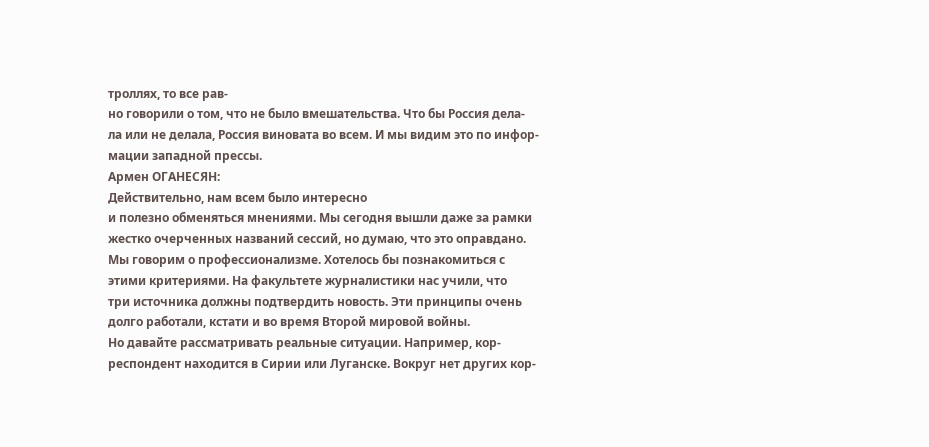троллях, то все рав-
но говорили о том, что не было вмешательства. Что бы Россия дела-
ла или не делала, Россия виновата во всем. И мы видим это по инфор-
мации западной прессы.
Армен ОГАНЕСЯН:
Действительно, нам всем было интересно
и полезно обменяться мнениями. Мы сегодня вышли даже за рамки
жестко очерченных названий сессий, но думаю, что это оправдано.
Мы говорим о профессионализме. Хотелось бы познакомиться с
этими критериями. На факультете журналистики нас учили, что
три источника должны подтвердить новость. Эти принципы очень
долго работали, кстати и во время Второй мировой войны.
Но давайте рассматривать реальные ситуации. Например, кор-
респондент находится в Сирии или Луганске. Вокруг нет других кор-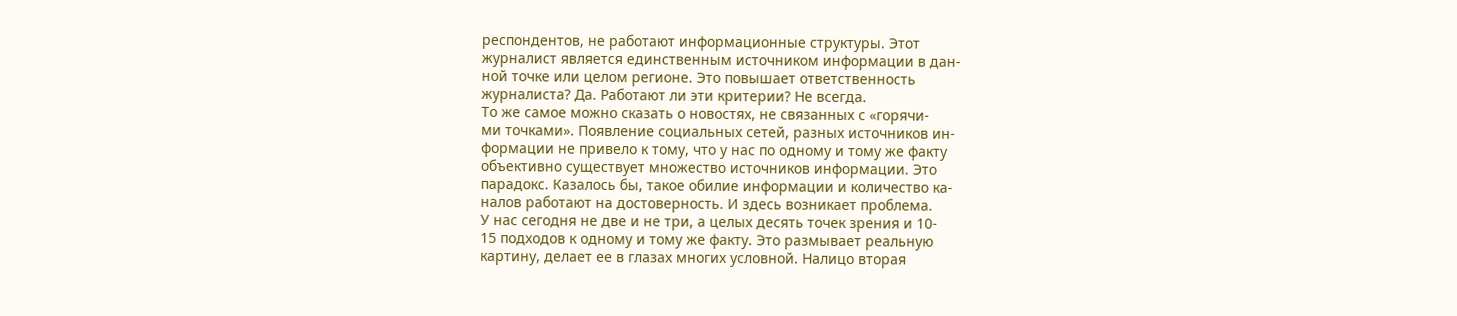респондентов, не работают информационные структуры. Этот
журналист является единственным источником информации в дан-
ной точке или целом регионе. Это повышает ответственность
журналиста? Да. Работают ли эти критерии? Не всегда.
То же самое можно сказать о новостях, не связанных с «горячи-
ми точками». Появление социальных сетей, разных источников ин-
формации не привело к тому, что у нас по одному и тому же факту
объективно существует множество источников информации. Это
парадокс. Казалось бы, такое обилие информации и количество ка-
налов работают на достоверность. И здесь возникает проблема.
У нас сегодня не две и не три, а целых десять точек зрения и 10-
15 подходов к одному и тому же факту. Это размывает реальную
картину, делает ее в глазах многих условной. Налицо вторая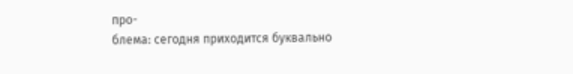про-
блема: сегодня приходится буквально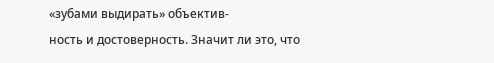«зубами выдирать» объектив-
ность и достоверность. Значит ли это, что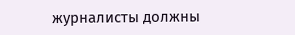журналисты должны